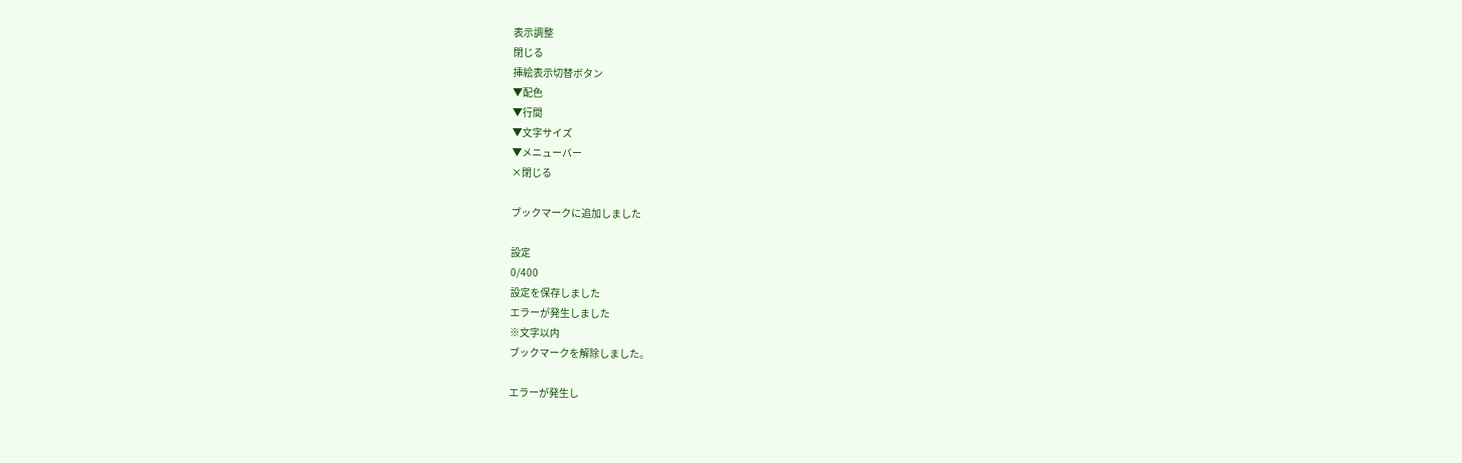表示調整
閉じる
挿絵表示切替ボタン
▼配色
▼行間
▼文字サイズ
▼メニューバー
×閉じる

ブックマークに追加しました

設定
0/400
設定を保存しました
エラーが発生しました
※文字以内
ブックマークを解除しました。

エラーが発生し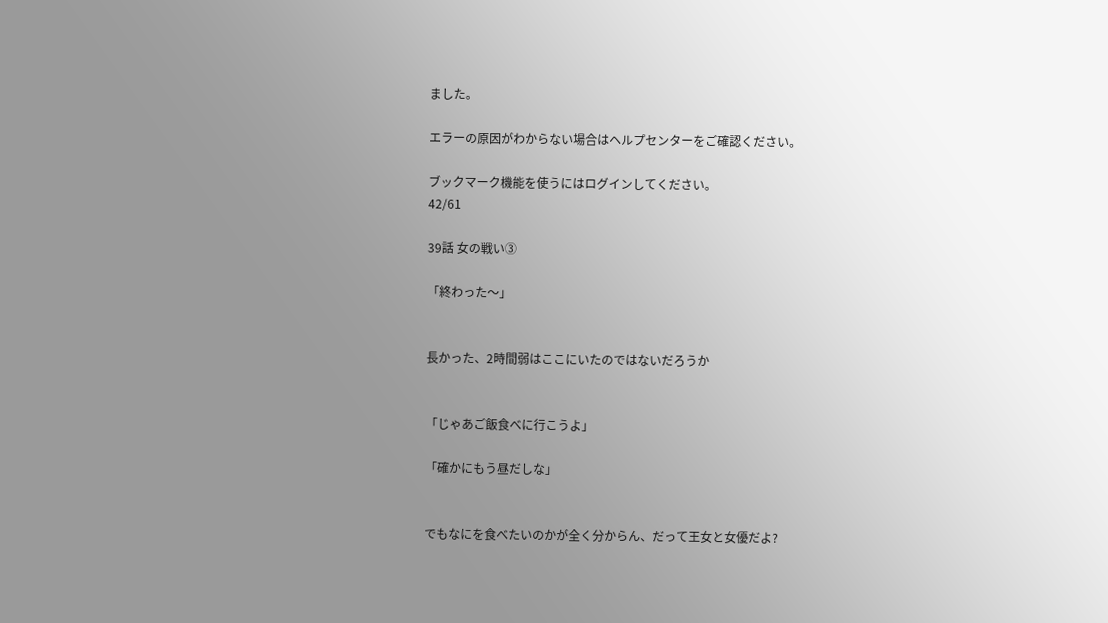ました。

エラーの原因がわからない場合はヘルプセンターをご確認ください。

ブックマーク機能を使うにはログインしてください。
42/61

39話 女の戦い③

「終わった〜」


長かった、2時間弱はここにいたのではないだろうか


「じゃあご飯食べに行こうよ」

「確かにもう昼だしな」


でもなにを食べたいのかが全く分からん、だって王女と女優だよ?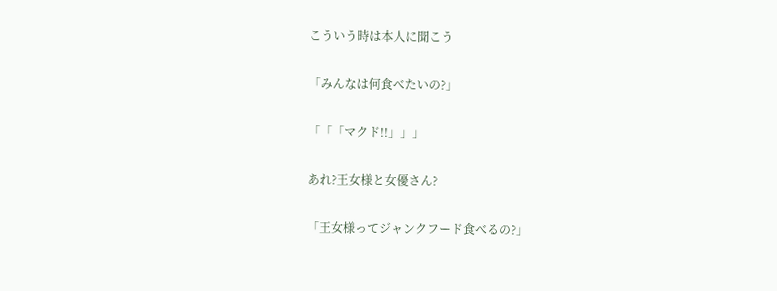こういう時は本人に聞こう


「みんなは何食べたいの?」


「「「マクド!!」」」


あれ?王女様と女優さん?


「王女様ってジャンクフード食べるの?」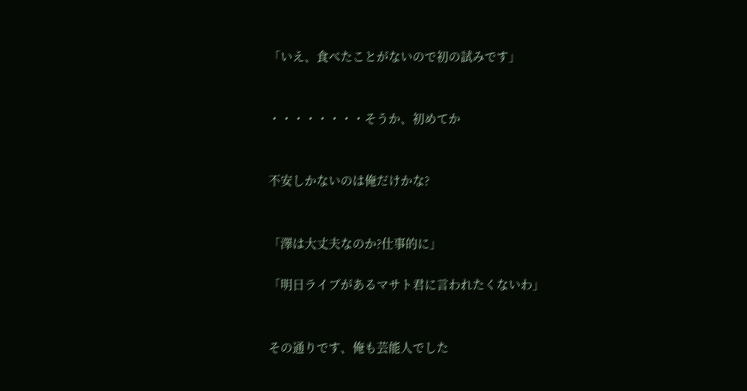「いえ、食べたことがないので初の試みです」


・・・・・・・・そうか、初めてか


不安しかないのは俺だけかな?


「澤は大丈夫なのか?仕事的に」

「明日ライブがあるマサト君に言われたくないわ」


その通りです、俺も芸能人でした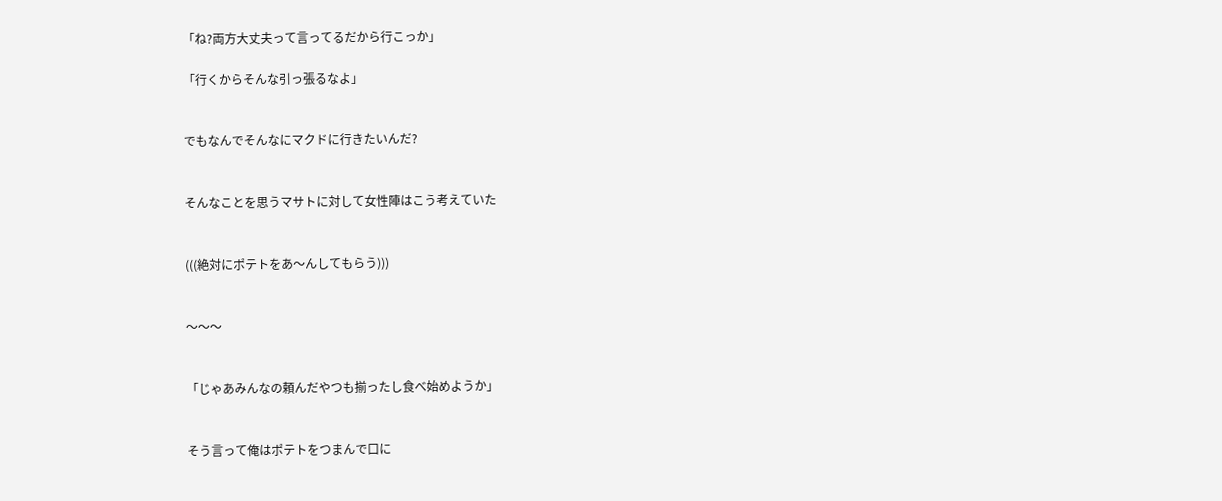「ね?両方大丈夫って言ってるだから行こっか」

「行くからそんな引っ張るなよ」


でもなんでそんなにマクドに行きたいんだ?


そんなことを思うマサトに対して女性陣はこう考えていた


(((絶対にポテトをあ〜んしてもらう)))


〜〜〜


「じゃあみんなの頼んだやつも揃ったし食べ始めようか」


そう言って俺はポテトをつまんで口に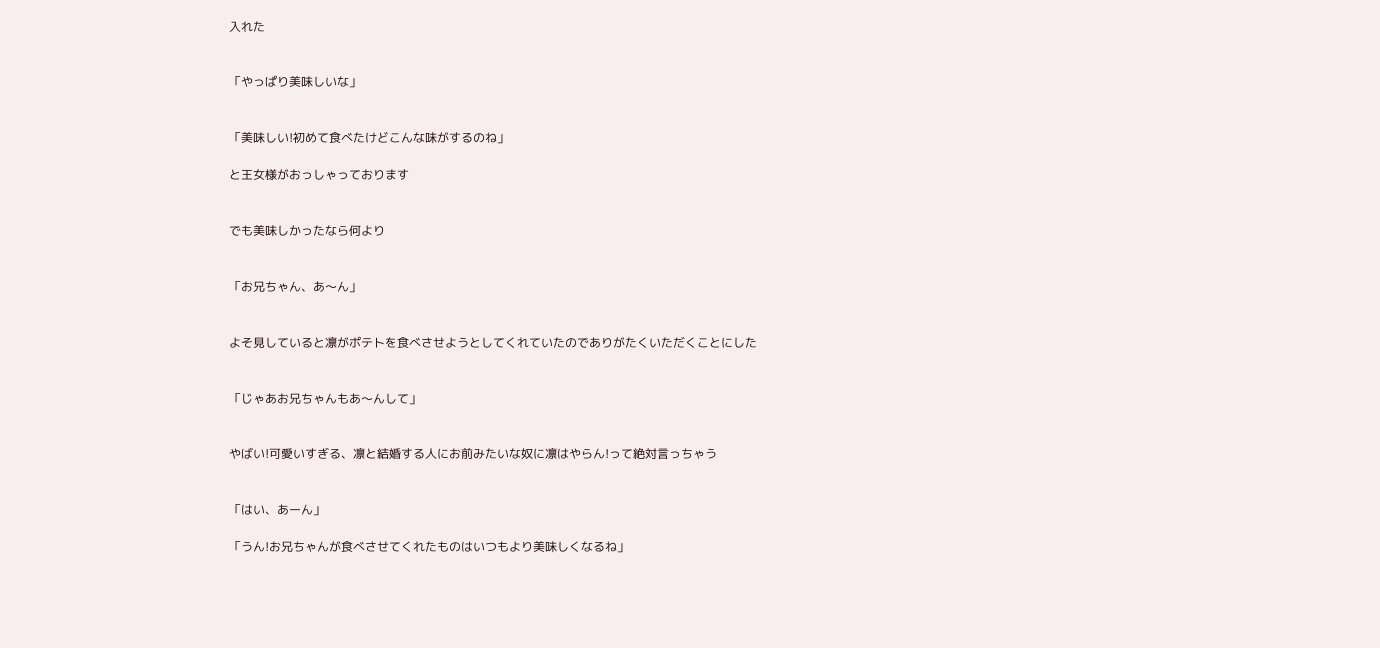入れた


「やっぱり美味しいな」


「美味しい!初めて食べたけどこんな味がするのね」

と王女様がおっしゃっております


でも美味しかったなら何より


「お兄ちゃん、あ〜ん」


よそ見していると凛がポテトを食べさせようとしてくれていたのでありがたくいただくことにした


「じゃあお兄ちゃんもあ〜んして」


やばい!可愛いすぎる、凛と結婚する人にお前みたいな奴に凛はやらん!って絶対言っちゃう


「はい、あーん」

「うん!お兄ちゃんが食べさせてくれたものはいつもより美味しくなるね」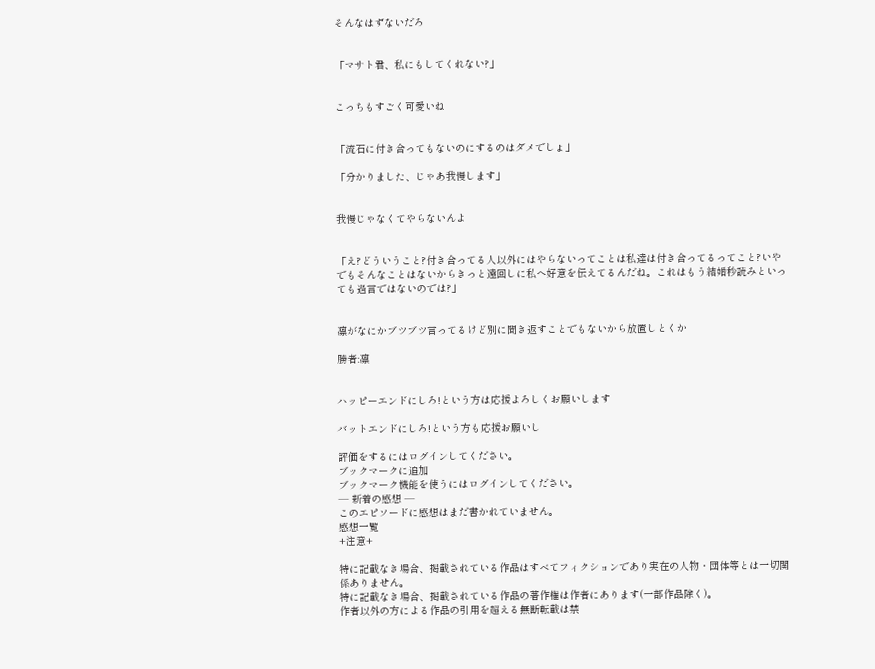そんなはずないだろ


「マサト君、私にもしてくれない?」


こっちもすごく可愛いね


「流石に付き合ってもないのにするのはダメでしょ」

「分かりました、じゃあ我慢します」


我慢じゃなくてやらないんよ


「え?どういうこと?付き合ってる人以外にはやらないってことは私達は付き合ってるってこと?いやでもそんなことはないからきっと遠回しに私へ好意を伝えてるんだね。これはもう結婚秒読みといっても過言ではないのでは?」


凛がなにかブツブツ言ってるけど別に聞き返すことでもないから放置しとくか

勝者:凛


ハッピーエンドにしろ!という方は応援よろしくお願いします

バットエンドにしろ!という方も応援お願いし

評価をするにはログインしてください。
ブックマークに追加
ブックマーク機能を使うにはログインしてください。
― 新着の感想 ―
このエピソードに感想はまだ書かれていません。
感想一覧
+注意+

特に記載なき場合、掲載されている作品はすべてフィクションであり実在の人物・団体等とは一切関係ありません。
特に記載なき場合、掲載されている作品の著作権は作者にあります(一部作品除く)。
作者以外の方による作品の引用を超える無断転載は禁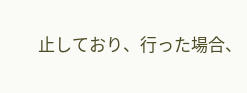止しており、行った場合、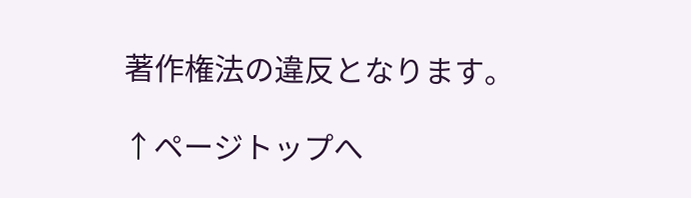著作権法の違反となります。

↑ページトップへ